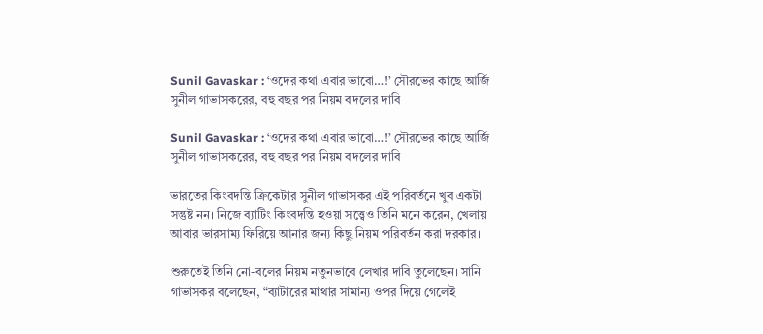Sunil Gavaskar : ‘ওদের কথা এবার ভাবো…!’ সৌরভের কাছে আর্জি সুনীল গাভাসকরের, বহু বছর পর নিয়ম বদলের দাবি

Sunil Gavaskar : ‘ওদের কথা এবার ভাবো…!’ সৌরভের কাছে আর্জি সুনীল গাভাসকরের, বহু বছর পর নিয়ম বদলের দাবি

ভারতের কিংবদন্তি ক্রিকেটার সুনীল গাভাসকর এই পরিবর্তনে খুব একটা সন্তুষ্ট নন। নিজে ব্যাটিং কিংবদন্তি হওয়া সত্ত্বেও তিনি মনে করেন, খেলায় আবার ভারসাম্য ফিরিয়ে আনার জন্য কিছু নিয়ম পরিবর্তন করা দরকার।

শুরুতেই তিনি নো-বলের নিয়ম নতুনভাবে লেখার দাবি তুলেছেন। সানি গাভাসকর বলেছেন, “ব্যাটারের মাথার সামান্য ওপর দিয়ে গেলেই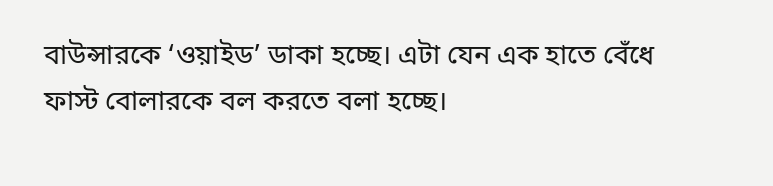বাউন্সারকে ‘ওয়াইড’ ডাকা হচ্ছে। এটা যেন এক হাতে বেঁধে ফাস্ট বোলারকে বল করতে বলা হচ্ছে।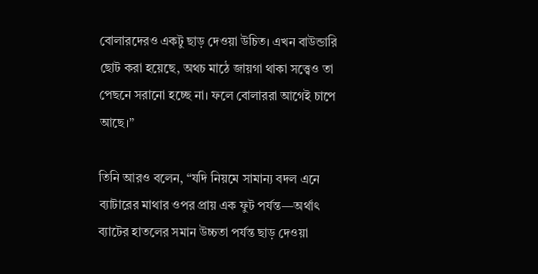বোলারদেরও একটু ছাড় দেওয়া উচিত। এখন বাউন্ডারি ছোট করা হয়েছে, অথচ মাঠে জায়গা থাকা সত্ত্বেও তা পেছনে সরানো হচ্ছে না। ফলে বোলাররা আগেই চাপে আছে।”

তিনি আরও বলেন, “যদি নিয়মে সামান্য বদল এনে ব্যাটারের মাথার ওপর প্রায় এক ফুট পর্যন্ত—অর্থাৎ ব্যাটের হাতলের সমান উচ্চতা পর্যন্ত ছাড় দেওয়া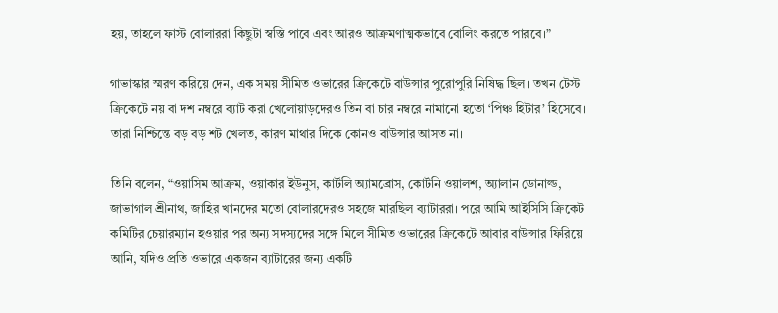হয়, তাহলে ফাস্ট বোলাররা কিছুটা স্বস্তি পাবে এবং আরও আক্রমণাত্মকভাবে বোলিং করতে পারবে।”

গাভাস্কার স্মরণ করিয়ে দেন, এক সময় সীমিত ওভারের ক্রিকেটে বাউন্সার পুরোপুরি নিষিদ্ধ ছিল। তখন টেস্ট ক্রিকেটে নয় বা দশ নম্বরে ব্যাট করা খেলোয়াড়দেরও তিন বা চার নম্বরে নামানো হতো ‘পিঞ্চ হিটার’ হিসেবে। তারা নিশ্চিন্তে বড় বড় শট খেলত, কারণ মাথার দিকে কোনও বাউন্সার আসত না।

তিনি বলেন, “ওয়াসিম আক্রম, ওয়াকার ইউনুস, কার্টলি অ্যামব্রোস, কোর্টনি ওয়ালশ, অ্যালান ডোনাল্ড, জাভাগাল শ্রীনাথ, জাহির খানদের মতো বোলারদেরও সহজে মারছিল ব্যাটাররা। পরে আমি আইসিসি ক্রিকেট কমিটির চেয়ারম্যান হওয়ার পর অন্য সদস্যদের সঙ্গে মিলে সীমিত ওভারের ক্রিকেটে আবার বাউন্সার ফিরিয়ে আনি, যদিও প্রতি ওভারে একজন ব্যাটারের জন্য একটি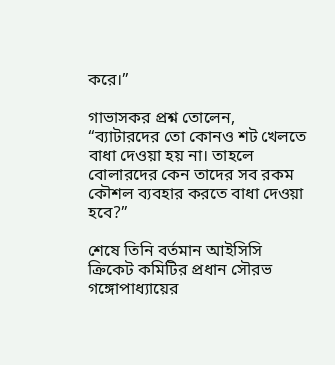করে।”

গাভাসকর প্রশ্ন তোলেন, “ব্যাটারদের তো কোনও শট খেলতে বাধা দেওয়া হয় না। তাহলে বোলারদের কেন তাদের সব রকম কৌশল ব্যবহার করতে বাধা দেওয়া হবে?”

শেষে তিনি বর্তমান আইসিসি ক্রিকেট কমিটির প্রধান সৌরভ গঙ্গোপাধ্যায়ের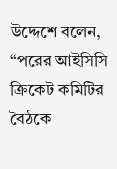উদ্দেশে বলেন, “পরের আইসিসি ক্রিকেট কমিটির বৈঠকে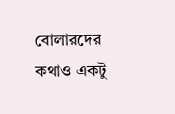বোলারদের কথাও একটু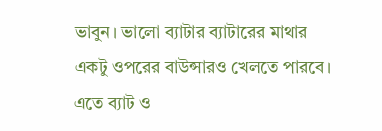ভাবুন। ভালো ব্যাটার ব্যাটারের মাথার একটু ওপরের বাউন্সারও খেলতে পারবে। এতে ব্যাট ও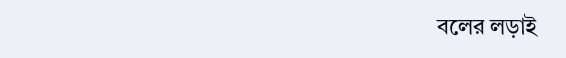বলের লড়াই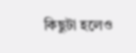কিছুটা হলেও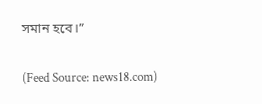সমান হবে।”

(Feed Source: news18.com)